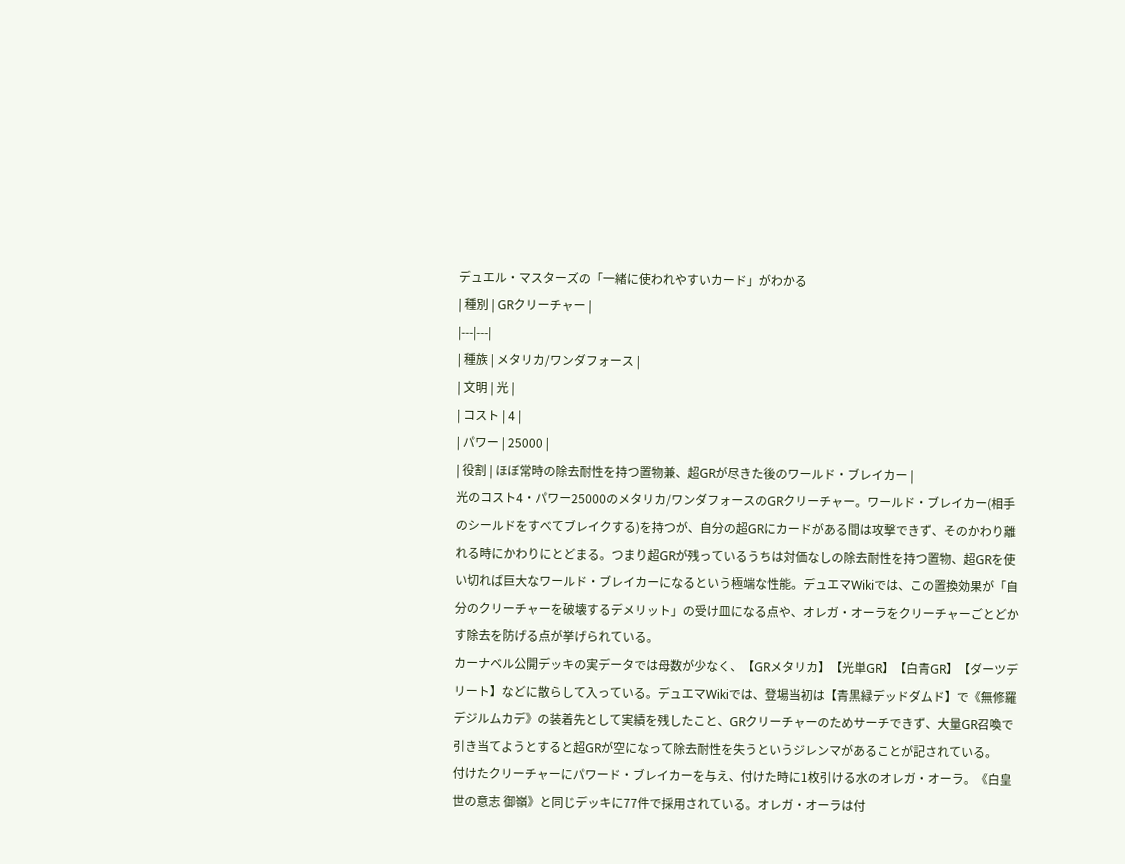デュエル・マスターズの「一緒に使われやすいカード」がわかる
| 種別 | GRクリーチャー |
|---|---|
| 種族 | メタリカ/ワンダフォース |
| 文明 | 光 |
| コスト | 4 |
| パワー | 25000 |
| 役割 | ほぼ常時の除去耐性を持つ置物兼、超GRが尽きた後のワールド・ブレイカー |
光のコスト4・パワー25000のメタリカ/ワンダフォースのGRクリーチャー。ワールド・ブレイカー(相手のシールドをすべてブレイクする)を持つが、自分の超GRにカードがある間は攻撃できず、そのかわり離れる時にかわりにとどまる。つまり超GRが残っているうちは対価なしの除去耐性を持つ置物、超GRを使い切れば巨大なワールド・ブレイカーになるという極端な性能。デュエマWikiでは、この置換効果が「自分のクリーチャーを破壊するデメリット」の受け皿になる点や、オレガ・オーラをクリーチャーごとどかす除去を防げる点が挙げられている。
カーナベル公開デッキの実データでは母数が少なく、【GRメタリカ】【光単GR】【白青GR】【ダーツデリート】などに散らして入っている。デュエマWikiでは、登場当初は【青黒緑デッドダムド】で《無修羅デジルムカデ》の装着先として実績を残したこと、GRクリーチャーのためサーチできず、大量GR召喚で引き当てようとすると超GRが空になって除去耐性を失うというジレンマがあることが記されている。
付けたクリーチャーにパワード・ブレイカーを与え、付けた時に1枚引ける水のオレガ・オーラ。《白皇世の意志 御嶺》と同じデッキに77件で採用されている。オレガ・オーラは付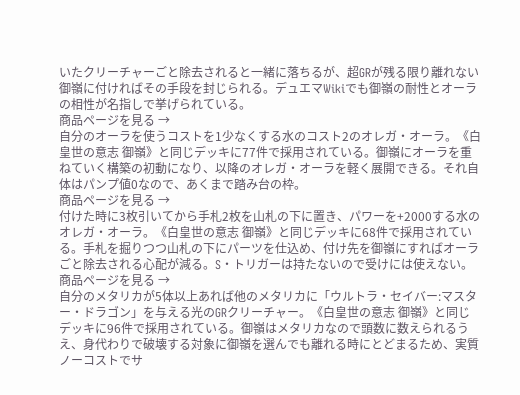いたクリーチャーごと除去されると一緒に落ちるが、超GRが残る限り離れない御嶺に付ければその手段を封じられる。デュエマWikiでも御嶺の耐性とオーラの相性が名指しで挙げられている。
商品ページを見る →
自分のオーラを使うコストを1少なくする水のコスト2のオレガ・オーラ。《白皇世の意志 御嶺》と同じデッキに77件で採用されている。御嶺にオーラを重ねていく構築の初動になり、以降のオレガ・オーラを軽く展開できる。それ自体はパンプ値0なので、あくまで踏み台の枠。
商品ページを見る →
付けた時に3枚引いてから手札2枚を山札の下に置き、パワーを+2000する水のオレガ・オーラ。《白皇世の意志 御嶺》と同じデッキに68件で採用されている。手札を掘りつつ山札の下にパーツを仕込め、付け先を御嶺にすればオーラごと除去される心配が減る。S・トリガーは持たないので受けには使えない。
商品ページを見る →
自分のメタリカが5体以上あれば他のメタリカに「ウルトラ・セイバー:マスター・ドラゴン」を与える光のGRクリーチャー。《白皇世の意志 御嶺》と同じデッキに96件で採用されている。御嶺はメタリカなので頭数に数えられるうえ、身代わりで破壊する対象に御嶺を選んでも離れる時にとどまるため、実質ノーコストでサ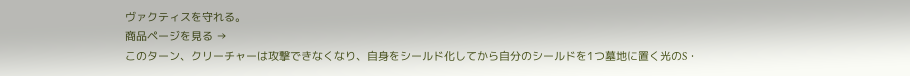ヴァクティスを守れる。
商品ページを見る →
このターン、クリーチャーは攻撃できなくなり、自身をシールド化してから自分のシールドを1つ墓地に置く光のS・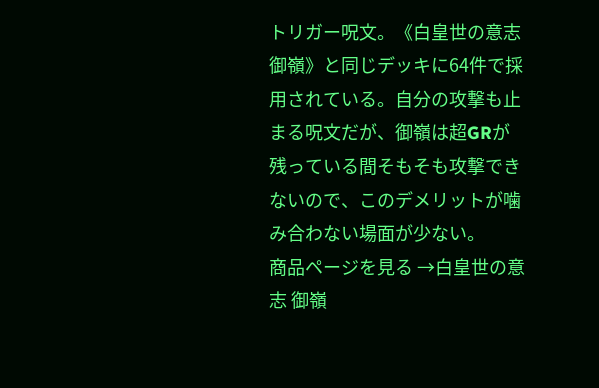トリガー呪文。《白皇世の意志 御嶺》と同じデッキに64件で採用されている。自分の攻撃も止まる呪文だが、御嶺は超GRが残っている間そもそも攻撃できないので、このデメリットが噛み合わない場面が少ない。
商品ページを見る →白皇世の意志 御嶺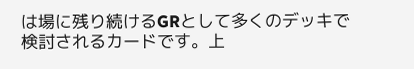は場に残り続けるGRとして多くのデッキで検討されるカードです。上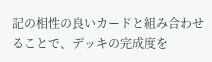記の相性の良いカードと組み合わせることで、デッキの完成度を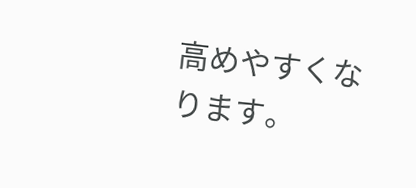高めやすくなります。